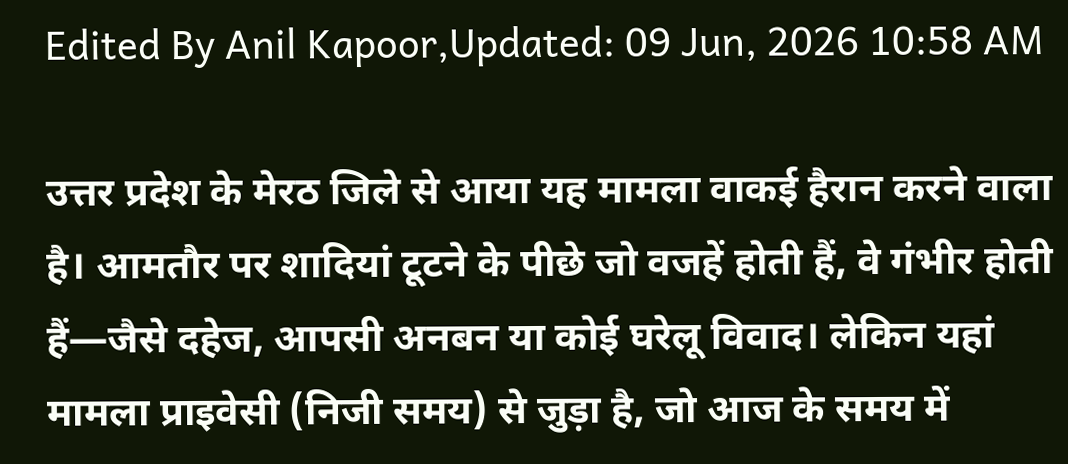Edited By Anil Kapoor,Updated: 09 Jun, 2026 10:58 AM

उत्तर प्रदेश के मेरठ जिले से आया यह मामला वाकई हैरान करने वाला है। आमतौर पर शादियां टूटने के पीछे जो वजहें होती हैं, वे गंभीर होती हैं—जैसे दहेज, आपसी अनबन या कोई घरेलू विवाद। लेकिन यहां मामला प्राइवेसी (निजी समय) से जुड़ा है, जो आज के समय में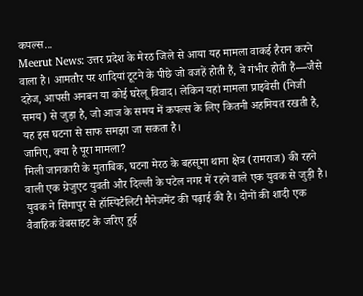कपल्स...
Meerut News: उत्तर प्रदेश के मेरठ जिले से आया यह मामला वाकई हैरान करने वाला है। आमतौर पर शादियां टूटने के पीछे जो वजहें होती हैं, वे गंभीर होती हैं—जैसे दहेज, आपसी अनबन या कोई घरेलू विवाद। लेकिन यहां मामला प्राइवेसी (निजी समय) से जुड़ा है, जो आज के समय में कपल्स के लिए कितनी अहमियत रखती है, यह इस घटना से साफ समझा जा सकता है।
जानिए, क्या है पूरा मामला?
मिली जानकारी के मुताबिक, घटना मेरठ के बहसूमा थाना क्षेत्र (रामराज) की रहने वाली एक ग्रेजुएट युवती और दिल्ली के पटेल नगर में रहने वाले एक युवक से जुड़ी है। युवक ने सिंगापुर से हॉस्पिटैलिटी मैनेजमेंट की पढ़ाई की है। दोनों की शादी एक वैवाहिक वेबसाइट के जरिए हुई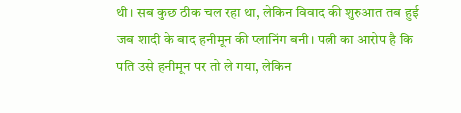थी। सब कुछ ठीक चल रहा था, लेकिन विवाद की शुरुआत तब हुई जब शादी के बाद हनीमून की प्लानिंग बनी। पत्नी का आरोप है कि पति उसे हनीमून पर तो ले गया, लेकिन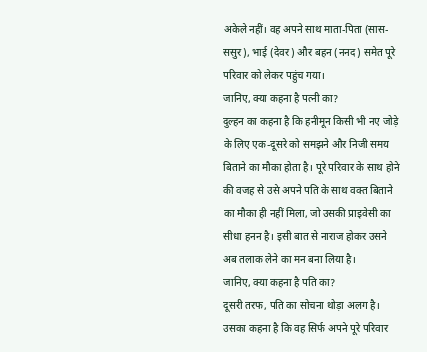अकेले नहीं। वह अपने साथ माता-पिता (सास-ससुर), भाई (देवर) और बहन (ननद) समेत पूरे परिवार को लेकर पहुंच गया।
जानिए, क्या कहना है पत्नी का?
दुल्हन का कहना है कि हनीमून किसी भी नए जोड़े के लिए एक-दूसरे को समझने और निजी समय बिताने का मौका होता है। पूरे परिवार के साथ होने की वजह से उसे अपने पति के साथ वक्त बिताने का मौका ही नहीं मिला, जो उसकी प्राइवेसी का सीधा हनन है। इसी बात से नाराज होकर उसने अब तलाक लेने का मन बना लिया है।
जानिए, क्या कहना है पति का?
दूसरी तरफ, पति का सोचना थोड़ा अलग है। उसका कहना है कि वह सिर्फ अपने पूरे परिवार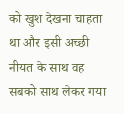को खुश देखना चाहता था और इसी अच्छी नीयत के साथ वह सबको साथ लेकर गया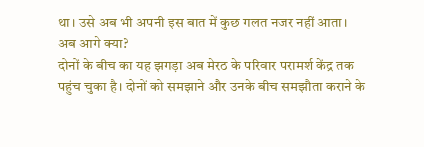था। उसे अब भी अपनी इस बात में कुछ गलत नजर नहीं आता।
अब आगे क्या?
दोनों के बीच का यह झगड़ा अब मेरठ के परिवार परामर्श केंद्र तक पहुंच चुका है। दोनों को समझाने और उनके बीच समझौता कराने के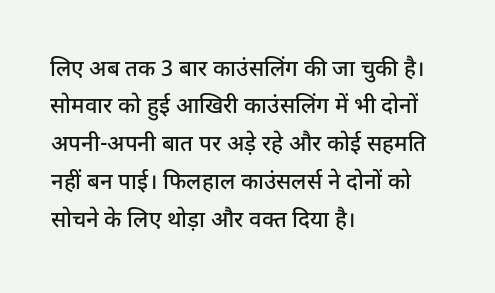लिए अब तक 3 बार काउंसलिंग की जा चुकी है। सोमवार को हुई आखिरी काउंसलिंग में भी दोनों अपनी-अपनी बात पर अड़े रहे और कोई सहमति नहीं बन पाई। फिलहाल काउंसलर्स ने दोनों को सोचने के लिए थोड़ा और वक्त दिया है।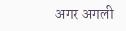अगर अगली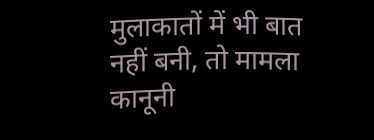मुलाकातों में भी बात नहीं बनी, तो मामला कानूनी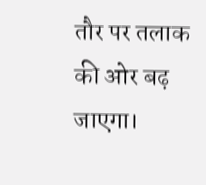तौर पर तलाक की ओर बढ़ जाएगा।